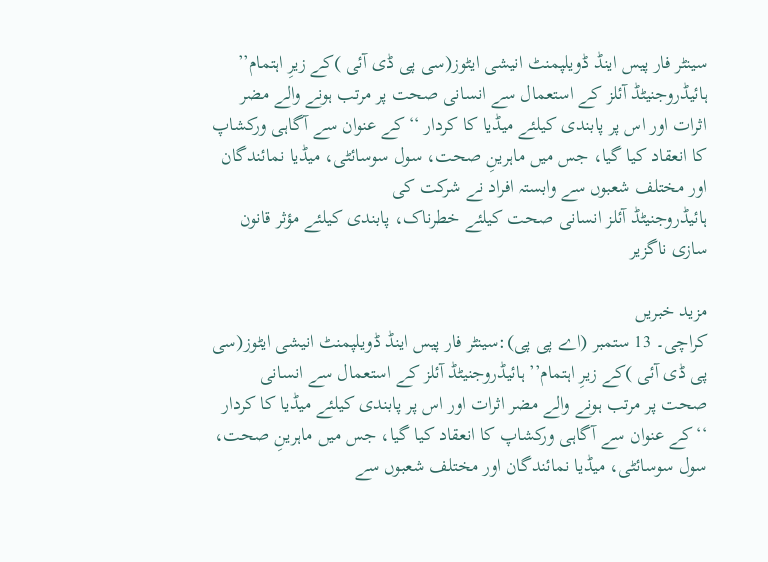سینٹر فار پیس اینڈ ڈویلپمنٹ انیشی ایٹوز(سی پی ڈی آئی )کے زیرِ اہتمام’’ ہائیڈروجنیٹڈ آئلز کے استعمال سے انسانی صحت پر مرتب ہونے والے مضر اثرات اور اس پر پابندی کیلئے میڈیا کا کردار ‘‘کے عنوان سے آگاہی ورکشاپ کا انعقاد کیا گیا، جس میں ماہرینِ صحت، سول سوسائٹی، میڈیا نمائندگان اور مختلف شعبوں سے وابستہ افراد نے شرکت کی
ہائیڈروجنیٹڈ آئلز انسانی صحت کیلئے خطرناک، پابندی کیلئے مؤثر قانون سازی ناگزیر

مزید خبریں
کراچی۔ 13 ستمبر (اے پی پی):سینٹر فار پیس اینڈ ڈویلپمنٹ انیشی ایٹوز(سی پی ڈی آئی )کے زیرِ اہتمام’’ ہائیڈروجنیٹڈ آئلز کے استعمال سے انسانی صحت پر مرتب ہونے والے مضر اثرات اور اس پر پابندی کیلئے میڈیا کا کردار ‘‘کے عنوان سے آگاہی ورکشاپ کا انعقاد کیا گیا، جس میں ماہرینِ صحت، سول سوسائٹی، میڈیا نمائندگان اور مختلف شعبوں سے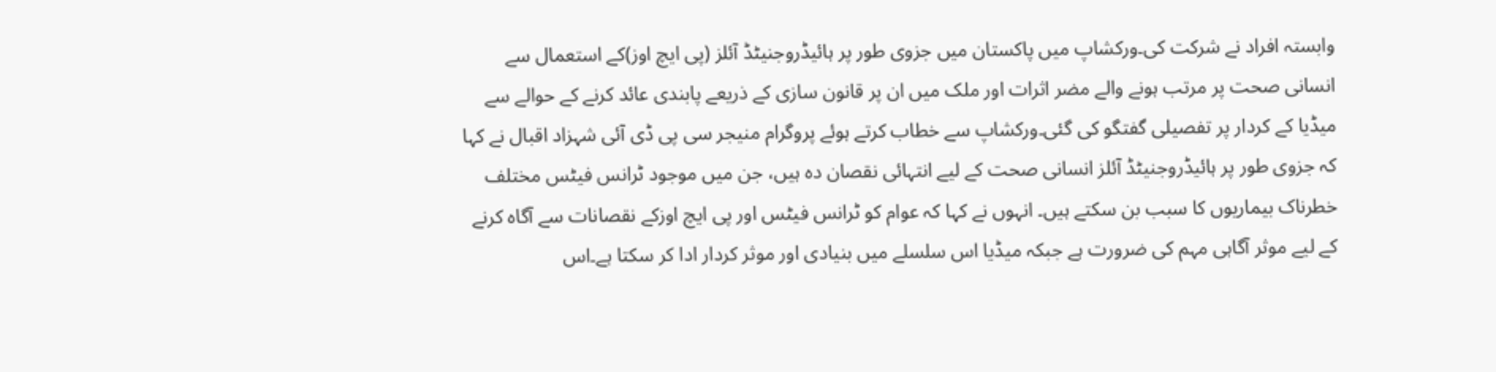وابستہ افراد نے شرکت کی۔ورکشاپ میں پاکستان میں جزوی طور پر ہائیڈروجنیٹڈ آئلز (پی ایچ اوز)کے استعمال سے انسانی صحت پر مرتب ہونے والے مضر اثرات اور ملک میں ان پر قانون سازی کے ذریعے پابندی عائد کرنے کے حوالے سے میڈیا کے کردار پر تفصیلی گفتگو کی گئی۔ورکشاپ سے خطاب کرتے ہوئے پروگرام منیجر سی پی ڈی آئی شہزاد اقبال نے کہا کہ جزوی طور پر ہائیڈروجنیٹڈ آئلز انسانی صحت کے لیے انتہائی نقصان دہ ہیں، جن میں موجود ٹرانس فیٹس مختلف خطرناک بیماریوں کا سبب بن سکتے ہیں۔ انہوں نے کہا کہ عوام کو ٹرانس فیٹس اور پی ایچ اوزکے نقصانات سے آگاہ کرنے کے لیے موثر آگاہی مہم کی ضرورت ہے جبکہ میڈیا اس سلسلے میں بنیادی اور موثر کردار ادا کر سکتا ہے۔اس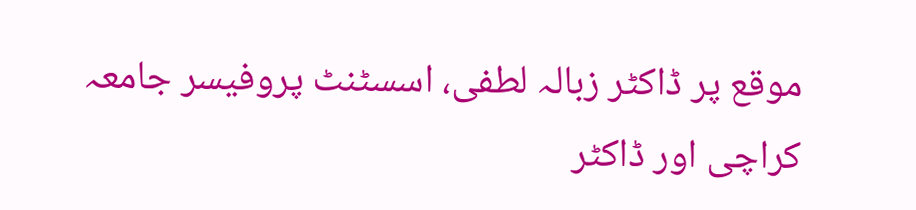موقع پر ڈاکٹر زبالہ لطفی، اسسٹنٹ پروفیسر جامعہ کراچی اور ڈاکٹر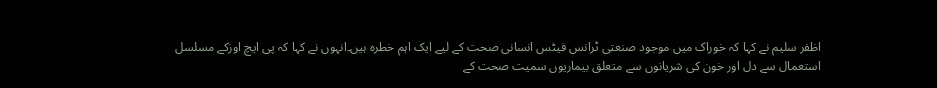اظفر سلیم نے کہا کہ خوراک میں موجود صنعتی ٹرانس فیٹس انسانی صحت کے لیے ایک اہم خطرہ ہیں۔انہوں نے کہا کہ پی ایچ اوزکے مسلسل استعمال سے دل اور خون کی شریانوں سے متعلق بیماریوں سمیت صحت کے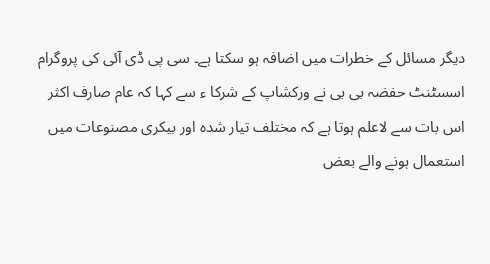دیگر مسائل کے خطرات میں اضافہ ہو سکتا ہے۔ سی پی ڈی آئی کی پروگرام اسسٹنٹ حفضہ بی بی نے ورکشاپ کے شرکا ء سے کہا کہ عام صارف اکثر اس بات سے لاعلم ہوتا ہے کہ مختلف تیار شدہ اور بیکری مصنوعات میں استعمال ہونے والے بعض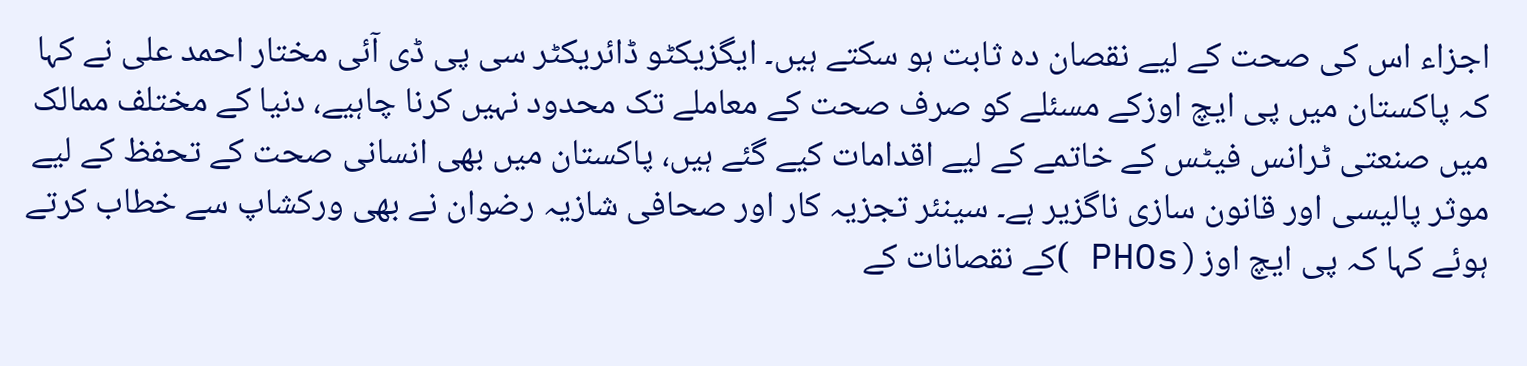اجزاء اس کی صحت کے لیے نقصان دہ ثابت ہو سکتے ہیں۔ ایگزیکٹو ڈائریکٹر سی پی ڈی آئی مختار احمد علی نے کہا کہ پاکستان میں پی ایچ اوزکے مسئلے کو صرف صحت کے معاملے تک محدود نہیں کرنا چاہیے، دنیا کے مختلف ممالک میں صنعتی ٹرانس فیٹس کے خاتمے کے لیے اقدامات کیے گئے ہیں، پاکستان میں بھی انسانی صحت کے تحفظ کے لیے موثر پالیسی اور قانون سازی ناگزیر ہے۔ سینئر تجزیہ کار اور صحافی شازیہ رضوان نے بھی ورکشاپ سے خطاب کرتے ہوئے کہا کہ پی ایچ اوز(PHOs )کے نقصانات کے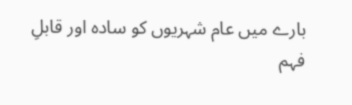بارے میں عام شہریوں کو سادہ اور قابلِ فہم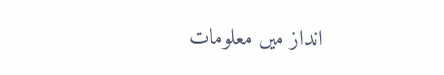انداز میں معلومات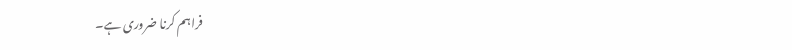فراہم کرنا ضروری ہے۔